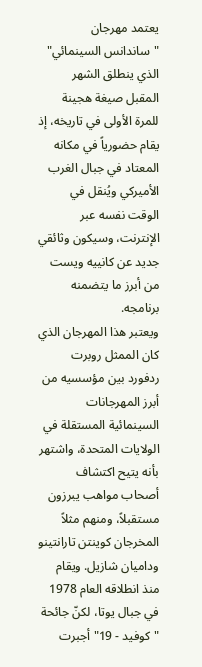يعتمد مهرجان "ساندانس السينمائي" الذي ينطلق الشهر المقبل صيغة هجينة للمرة الأولى في تاريخه، إذ يقام حضورياً في مكانه المعتاد في جبال الغرب الأميركي ويُنقل في الوقت نفسه عبر الإنترنت، وسيكون وثائقي جديد عن كانييه ويست من أبرز ما يتضمنه برنامجه.
ويعتبر هذا المهرجان الذي كان الممثل روبرت ردفورد بين مؤسسيه من أبرز المهرجانات السينمائية المستقلة في الولايات المتحدة، واشتهر بأنه يتيح اكتشاف أصحاب مواهب يبرزون مستقبلاً، ومنهم مثلاً المخرجان كوينتن تارانتينو وداميان شازيل. ويقام منذ انطلاقه العام 1978 في جبال يوتا، لكنّ جائحة "كوفيد - 19" أجبرت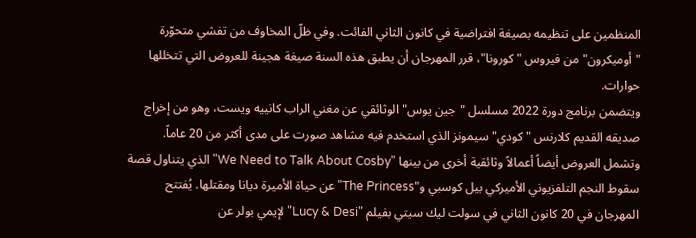المنظمين على تنظيمه بصيغة افتراضية في كانون الثاني الفائت. وفي ظلّ المخاوف من تفشي متحوّرة "أوميكرون" من فيروس "كورونا"، قرر المهرجان أن يطبق هذه السنة صيغة هجينة للعروض التي تتخللها حوارات.
ويتضمن برنامج دورة 2022 مسلسل "جين يوس" الوثائقي عن مغني الراب كانييه ويست، وهو من إخراج صديقه القديم كلارنس "كودي" سيمونز الذي استخدم فيه مشاهد صورت على مدى أكثر من 20 عاماً.
وتشمل العروض أيضاً أعمالاً وثائقية أخرى من بينها "We Need to Talk About Cosby" الذي يتناول قصة سقوط النجم التلفزيوني الأميركي بيل كوسبي و"The Princess" عن حياة الأميرة ديانا ومقتلها. يُفتتح المهرجان في 20 كانون الثاني في سولت ليك سيتي بفيلم "Lucy & Desi" لإيمي بولر عن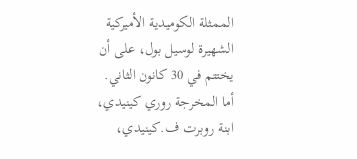الممثلة الكوميدية الأميركية الشهيرة لوسيل بول، على أن يختتم في 30 كانون الثاني. أما المخرجة روري كينيدي، ابنة روبرت ف.كينيدي،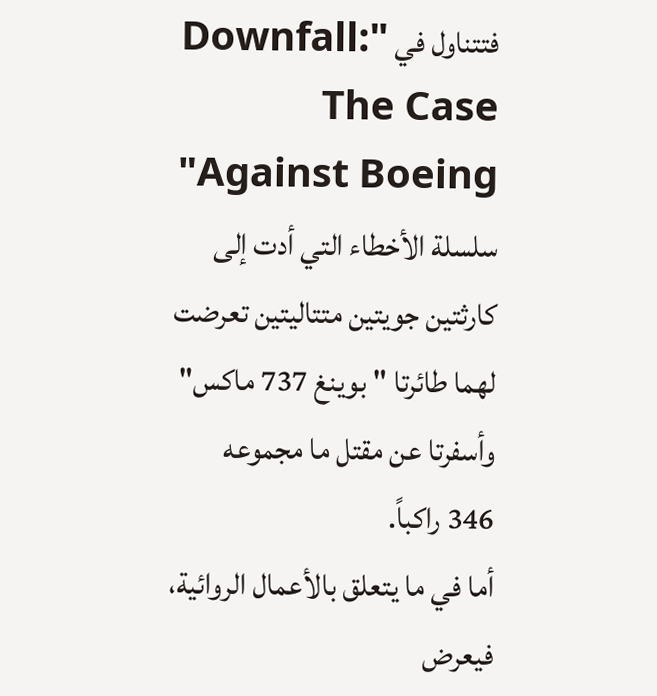فتتناول في "Downfall: The Case Against Boeing" سلسلة الأخطاء التي أدت إلى كارثتين جويتين متتاليتين تعرضت لهما طائرتا "بوينغ 737 ماكس" وأسفرتا عن مقتل ما مجموعه 346 راكباً.
أما في ما يتعلق بالأعمال الروائية، فيعرض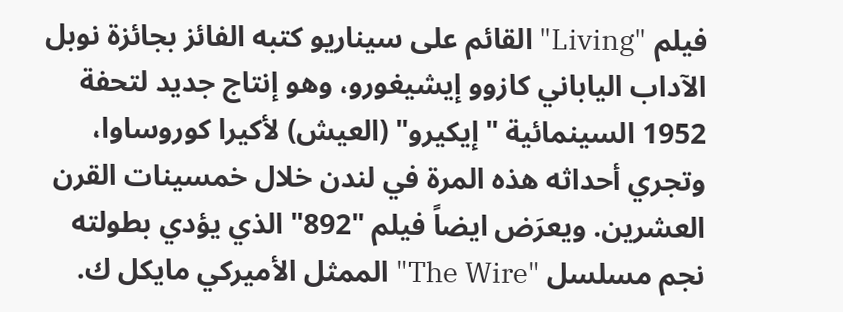فيلم "Living" القائم على سيناريو كتبه الفائز بجائزة نوبل الآداب الياباني كازوو إيشيغورو، وهو إنتاج جديد لتحفة 1952 السينمائية "إيكيرو" (العيش) لأكيرا كوروساوا، وتجري أحداثه هذه المرة في لندن خلال خمسينات القرن العشرين. ويعرَض ايضاً فيلم "892" الذي يؤدي بطولته نجم مسلسل "The Wire" الممثل الأميركي مايكل ك.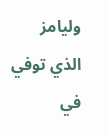وليامز الذي توفي في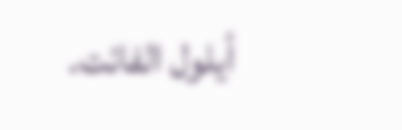أيلول الفائت.